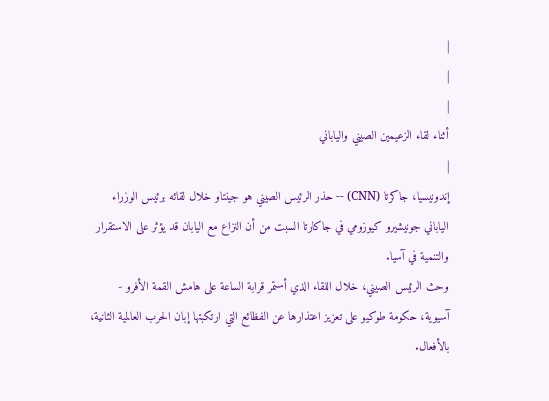|
|
|
أثناء لقاء الزعيمين الصيني والياباني
|
إندونيسيا، جاكرتا (CNN) -- حذر الرئيس الصيني هو جينتاو خلال لقائه برئيس الوزراء الياباني جونيشيرو كيوزومي في جاكارتا السبت من أن النزاع مع اليابان قد يؤثر على الاستقرار والتنمية في آسيا.
وحث الرئيس الصيني، خلال اللقاء الذي أستمر قرابة الساعة على هامش القمة الأفرو - آسيوية، حكومة طوكيو على تعزيز اعتذارها عن الفظائع التي ارتكبتها إبان الحرب العالمية الثانية، بالأفعال.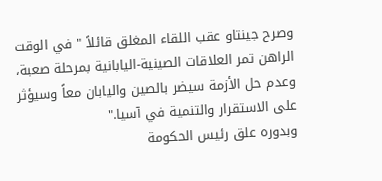وصرح جينتاو عقب اللقاء المغلق قائلاً " في الوقت الراهن تمر العلاقات الصينية-اليابانية بمرحلة صعبة، وعدم حل الأزمة سيضر بالصين واليابان معاً وسيؤثر على الاستقرار والتنمية في آسيا."
وبدوره علق رئيس الحكومة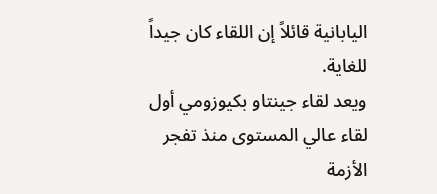اليابانية قائلاً إن اللقاء كان جيداً للغاية.
ويعد لقاء جينتاو بكيوزومي أول لقاء عالي المستوى منذ تفجر الأزمة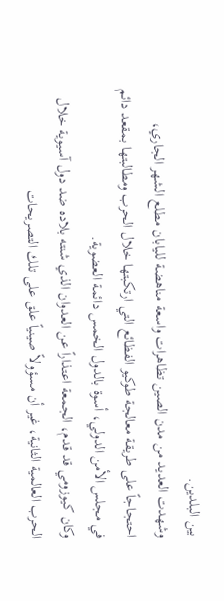بين البلدين.
وشهدت العديد من مدن الصين تظاهرات واسعة مناهضة لليابان مطلع الشهر الجاري، احتجاجاً على طريقة معالجة طوكيو الفظائع التي ارتكبتها خلال الحرب ومطالبتها بمقعد دائم في مجلس الأمن الدولي، أسوة بالدول الخمس دائمة العضوية.
وكان كيوزومي قد قدم، الجمعة اعتذاراً عن العدوان الذي شنته بلاده ضد دول آسيوية خلال الحرب العالمية الثانية، غير أن مسؤولاً صينياً علق على تلك التصريحات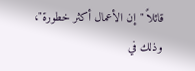قائلاً "إن الأعمال أكثر خطورة"، وذلك في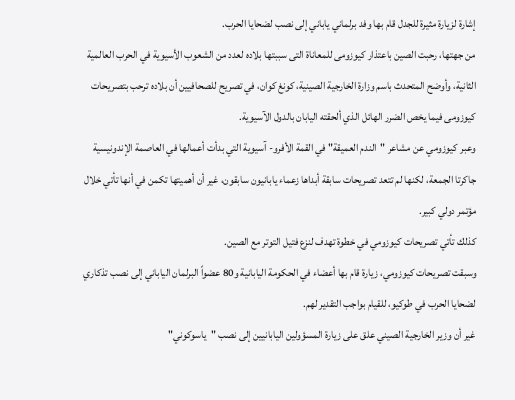إشارة لزيارة مثيرة للجدل قام بها وفد برلماني ياباني إلى نصب لضحايا الحرب.
من جهتها، رحبت الصين باعتذار كيوزومى للمعاناة التى سببتها بلاده لعدد من الشعوب الأسيوية في الحرب العالمية الثانية، وأوضح المتحدث باسم وزارة الخارجية الصينية، كونغ كوان، في تصريح للصحافيين أن بلاده ترحب بتصريحات كيوزومى فيما يخص الضرر الهائل الذي ألحقته اليابان بالدول الآسيوية.
وعبر كيوزومي عن مشاعر "الندم العميقة" في القمة الأفرو- آسيوية التي بدأت أعمالها في العاصمة الإندونيسية جاكرتا الجمعة، لكنها لم تتعد تصريحات سابقة أبداها زعماء يابانيون سابقون، غير أن أهميتها تكمن في أنها تأتي خلال مؤتمر دولي كبير.
كذلك تأتي تصريحات كيوزومي في خطوة تهدف لنزع فتيل التوتر مع الصين.
وسبقت تصريحات كيوزومي، زيارة قام بها أعضاء في الحكومة اليابانية و80 عضواً البرلمان الياباني إلى نصب تذكاري لضحايا الحرب في طوكيو، للقيام بواجب التقدير لهم.
غير أن وزير الخارجية الصيني علق على زيارة المسؤولين اليابانيين إلى نصب "ياسوكوني"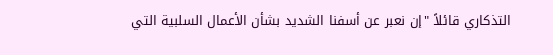التذكاري قائلاً "إن نعبر عن أسفنا الشديد بشأن الأعمال السلبية التي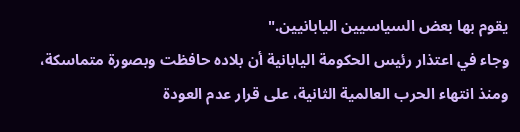يقوم بها بعض السياسيين اليابانيين."
وجاء في اعتذار رئيس الحكومة اليابانية أن بلاده حافظت وبصورة متماسكة، ومنذ انتهاء الحرب العالمية الثانية، على قرار عدم العودة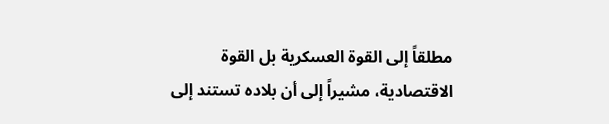مطلقاً إلى القوة العسكرية بل القوة الاقتصادية، مشيراً إلى أن بلاده تستند إلى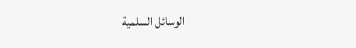الوسائل السلمية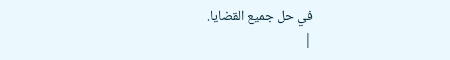في حل جميع القضايا.
|